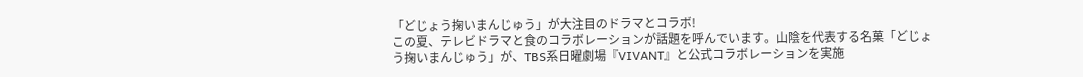「どじょう掬いまんじゅう」が大注目のドラマとコラボ!
この夏、テレビドラマと食のコラボレーションが話題を呼んでいます。山陰を代表する名菓「どじょう掬いまんじゅう」が、TBS系日曜劇場『VIVANT』と公式コラボレーションを実施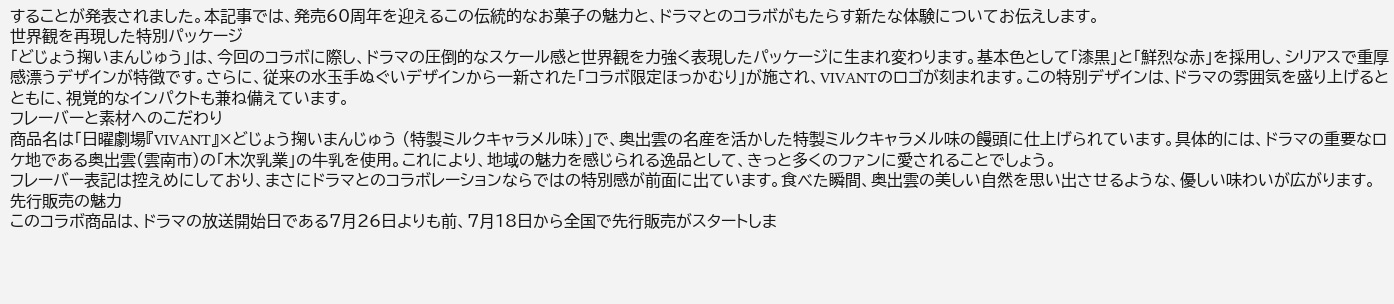することが発表されました。本記事では、発売60周年を迎えるこの伝統的なお菓子の魅力と、ドラマとのコラボがもたらす新たな体験についてお伝えします。
世界観を再現した特別パッケージ
「どじょう掬いまんじゅう」は、今回のコラボに際し、ドラマの圧倒的なスケール感と世界観を力強く表現したパッケージに生まれ変わります。基本色として「漆黒」と「鮮烈な赤」を採用し、シリアスで重厚感漂うデザインが特徴です。さらに、従来の水玉手ぬぐいデザインから一新された「コラボ限定ほっかむり」が施され、VIVANTのロゴが刻まれます。この特別デザインは、ドラマの雰囲気を盛り上げるとともに、視覚的なインパクトも兼ね備えています。
フレーバーと素材へのこだわり
商品名は「日曜劇場『VIVANT』×どじょう掬いまんじゅう (特製ミルクキャラメル味)」で、奥出雲の名産を活かした特製ミルクキャラメル味の饅頭に仕上げられています。具体的には、ドラマの重要なロケ地である奥出雲(雲南市)の「木次乳業」の牛乳を使用。これにより、地域の魅力を感じられる逸品として、きっと多くのファンに愛されることでしょう。
フレーバー表記は控えめにしており、まさにドラマとのコラボレーションならではの特別感が前面に出ています。食べた瞬間、奥出雲の美しい自然を思い出させるような、優しい味わいが広がります。
先行販売の魅力
このコラボ商品は、ドラマの放送開始日である7月26日よりも前、7月18日から全国で先行販売がスタートしま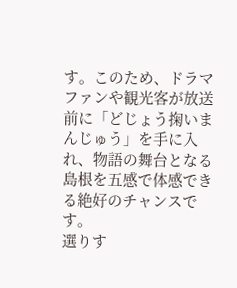す。このため、ドラマファンや観光客が放送前に「どじょう掬いまんじゅう」を手に入れ、物語の舞台となる島根を五感で体感できる絶好のチャンスです。
選りす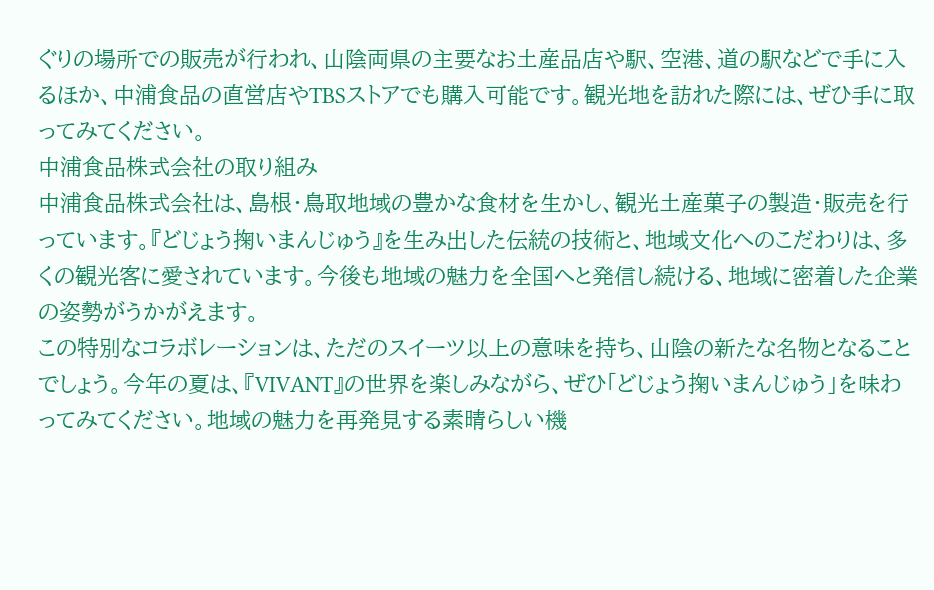ぐりの場所での販売が行われ、山陰両県の主要なお土産品店や駅、空港、道の駅などで手に入るほか、中浦食品の直営店やTBSストアでも購入可能です。観光地を訪れた際には、ぜひ手に取ってみてください。
中浦食品株式会社の取り組み
中浦食品株式会社は、島根・鳥取地域の豊かな食材を生かし、観光土産菓子の製造・販売を行っています。『どじょう掬いまんじゅう』を生み出した伝統の技術と、地域文化へのこだわりは、多くの観光客に愛されています。今後も地域の魅力を全国へと発信し続ける、地域に密着した企業の姿勢がうかがえます。
この特別なコラボレーションは、ただのスイーツ以上の意味を持ち、山陰の新たな名物となることでしょう。今年の夏は、『VIVANT』の世界を楽しみながら、ぜひ「どじょう掬いまんじゅう」を味わってみてください。地域の魅力を再発見する素晴らしい機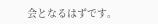会となるはずです。